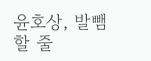윤호상, 발뺌할 줄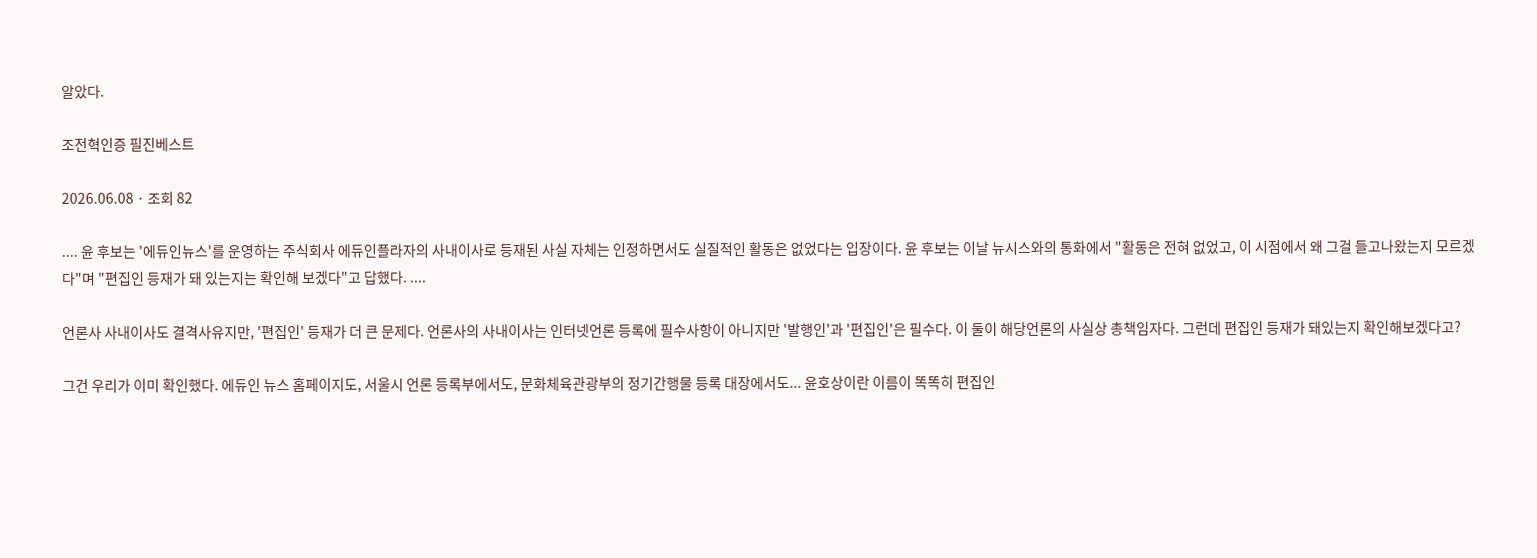알았다.

조전혁인증 필진베스트

2026.06.08 · 조회 82

.... 윤 후보는 '에듀인뉴스'를 운영하는 주식회사 에듀인플라자의 사내이사로 등재된 사실 자체는 인정하면서도 실질적인 활동은 없었다는 입장이다. 윤 후보는 이날 뉴시스와의 통화에서 "활동은 전혀 없었고, 이 시점에서 왜 그걸 들고나왔는지 모르겠다"며 "편집인 등재가 돼 있는지는 확인해 보겠다"고 답했다. ....

언론사 사내이사도 결격사유지만, '편집인' 등재가 더 큰 문제다. 언론사의 사내이사는 인터넷언론 등록에 필수사항이 아니지만 '발행인'과 '편집인'은 필수다. 이 둘이 해당언론의 사실상 총책임자다. 그런데 편집인 등재가 돼있는지 확인해보겠다고?

그건 우리가 이미 확인했다. 에듀인 뉴스 홈페이지도, 서울시 언론 등록부에서도, 문화체육관광부의 정기간행물 등록 대장에서도... 윤호상이란 이름이 똑똑히 편집인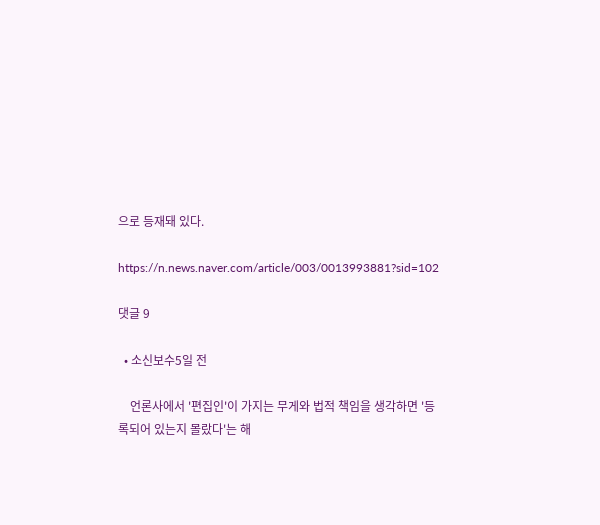으로 등재돼 있다.

https://n.news.naver.com/article/003/0013993881?sid=102

댓글 9

  • 소신보수5일 전

    언론사에서 '편집인'이 가지는 무게와 법적 책임을 생각하면 '등록되어 있는지 몰랐다'는 해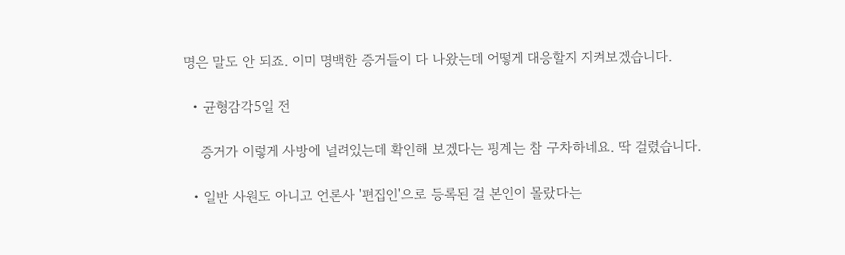명은 말도 안 되죠. 이미 명백한 증거들이 다 나왔는데 어떻게 대응할지 지켜보겠습니다.

  • 균형감각5일 전

    증거가 이렇게 사방에 널려있는데 확인해 보겠다는 핑계는 참 구차하네요. 딱 걸렸습니다.

  • 일반 사원도 아니고 언론사 '편집인'으로 등록된 걸 본인이 몰랐다는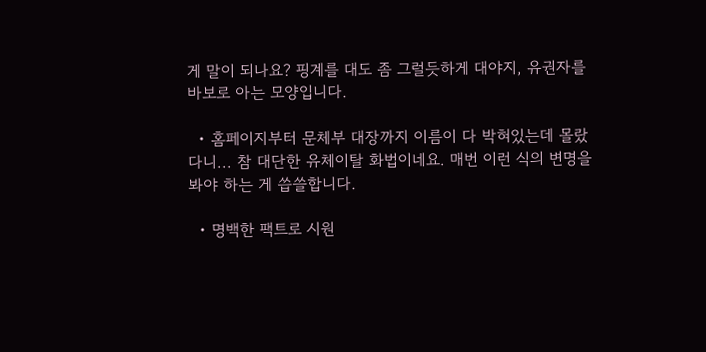게 말이 되나요? 핑계를 대도 좀 그럴듯하게 대야지, 유권자를 바보로 아는 모양입니다.

  • 홈페이지부터 문체부 대장까지 이름이 다 박혀있는데 몰랐다니... 참 대단한 유체이탈 화법이네요. 매번 이런 식의 변명을 봐야 하는 게 씁쓸합니다.

  • 명백한 팩트로 시원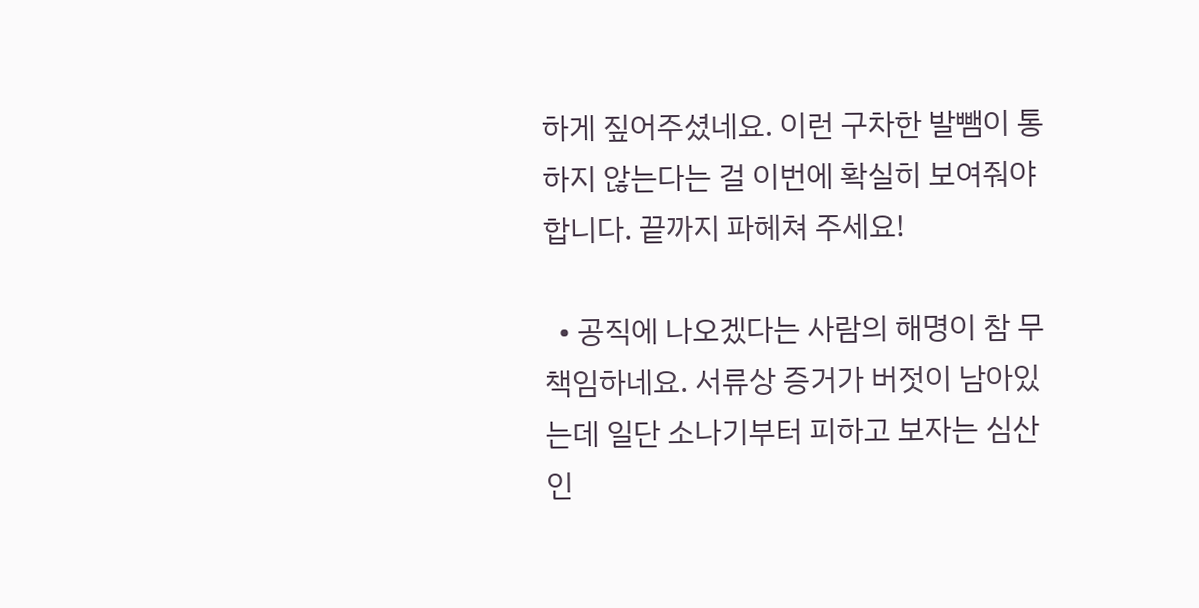하게 짚어주셨네요. 이런 구차한 발뺌이 통하지 않는다는 걸 이번에 확실히 보여줘야 합니다. 끝까지 파헤쳐 주세요!

  • 공직에 나오겠다는 사람의 해명이 참 무책임하네요. 서류상 증거가 버젓이 남아있는데 일단 소나기부터 피하고 보자는 심산인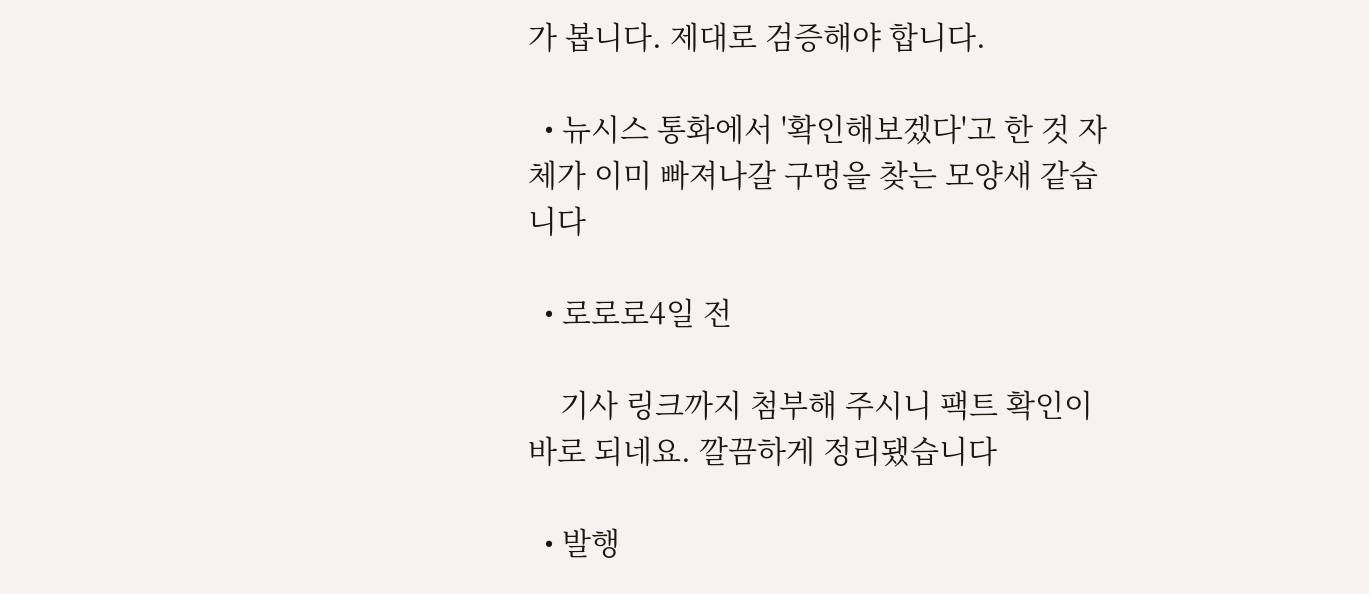가 봅니다. 제대로 검증해야 합니다.

  • 뉴시스 통화에서 '확인해보겠다'고 한 것 자체가 이미 빠져나갈 구멍을 찾는 모양새 같습니다

  • 로로로4일 전

    기사 링크까지 첨부해 주시니 팩트 확인이 바로 되네요. 깔끔하게 정리됐습니다

  • 발행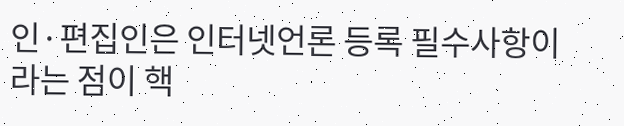인·편집인은 인터넷언론 등록 필수사항이라는 점이 핵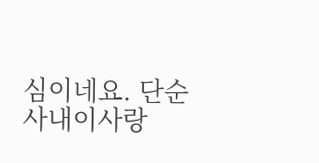심이네요. 단순 사내이사랑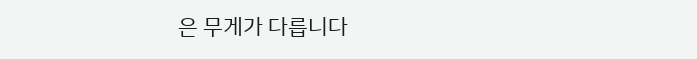은 무게가 다릅니다